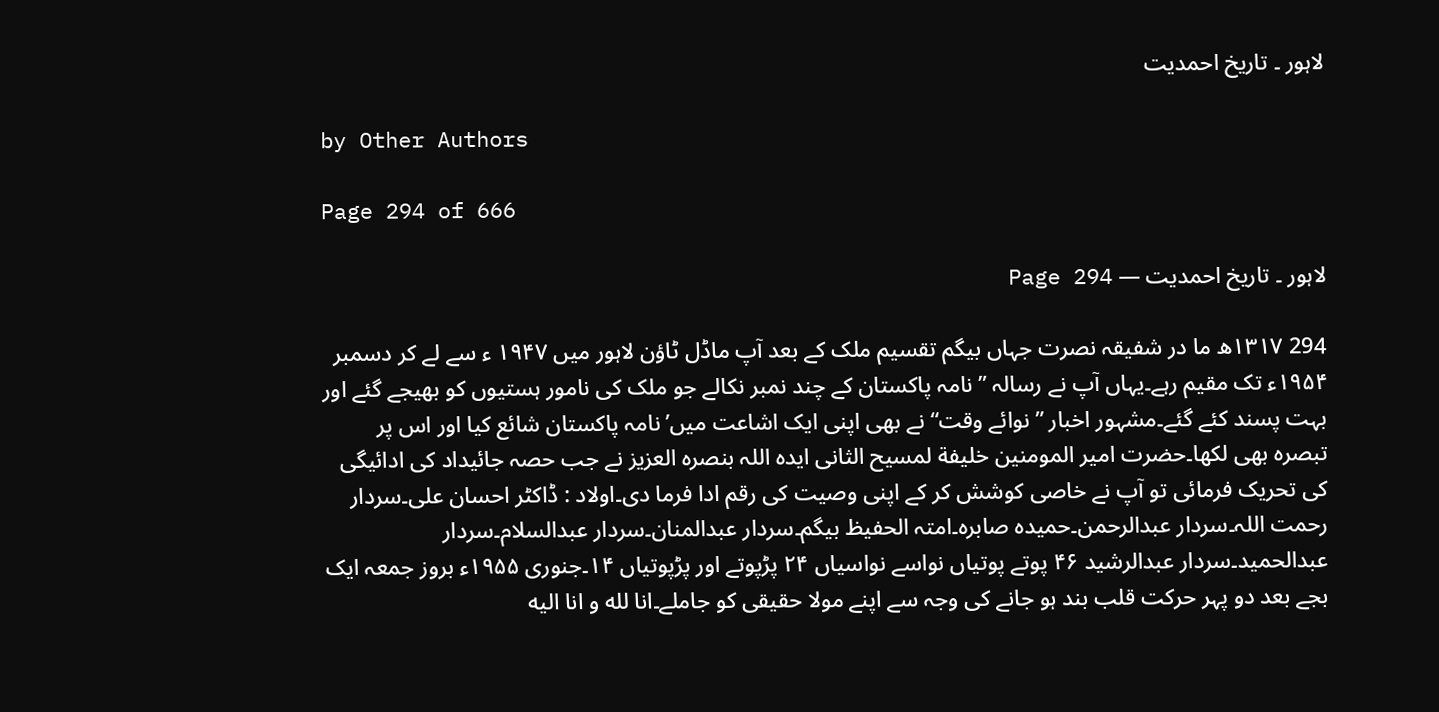لاہور ۔ تاریخ احمدیت

by Other Authors

Page 294 of 666

لاہور ۔ تاریخ احمدیت — Page 294

294 ۱۳۱۷ھ ما در شفیقہ نصرت جہاں بیگم تقسیم ملک کے بعد آپ ماڈل ٹاؤن لاہور میں ۱۹۴۷ ء سے لے کر دسمبر ۱۹۵۴ء تک مقیم رہے۔یہاں آپ نے رسالہ ” نامہ پاکستان کے چند نمبر نکالے جو ملک کی نامور ہستیوں کو بھیجے گئے اور بہت پسند کئے گئے۔مشہور اخبار ” نوائے وقت“ نے بھی اپنی ایک اشاعت میں’نامہ پاکستان شائع کیا اور اس پر تبصرہ بھی لکھا۔حضرت امیر المومنین خلیفة لمسیح الثانی ایدہ اللہ بنصرہ العزیز نے جب حصہ جائیداد کی ادائیگی کی تحریک فرمائی تو آپ نے خاصی کوشش کر کے اپنی وصیت کی رقم ادا فرما دی۔اولاد : ڈاکٹر احسان علی۔سردار رحمت اللہ۔سردار عبدالرحمن۔حمیدہ صابرہ۔امتہ الحفیظ بیگم۔سردار عبدالمنان۔سردار عبدالسلام۔سردار عبدالحمید۔سردار عبدالرشید ۴۶ پوتے پوتیاں نواسے نواسیاں ۲۴ پڑپوتے اور پڑپوتیاں ۱۴۔جنوری ۱۹۵۵ء بروز جمعہ ایک بجے بعد دو پہر حرکت قلب بند ہو جانے کی وجہ سے اپنے مولا حقیقی کو جاملے۔انا لله و انا اليه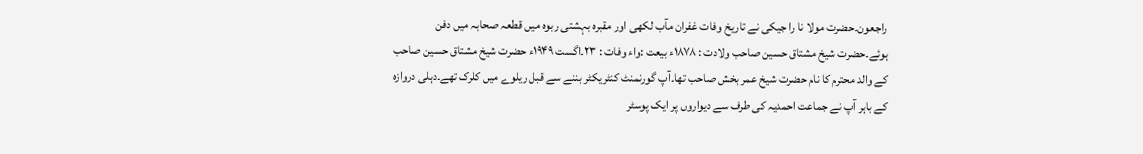راجعون۔حضرت مولا نا را جیکی نے تاریخ وفات غفران مآب لکھی اور مقبرہ بہشتی ربوہ میں قطعہ صحابہ میں دفن ہوئے۔حضرت شیخ مشتاق حسین صاحب ولادت : ۱۸۷۸ء بیعت :واء وفات : ۲۳۔اگست ۱۹۴۹ء حضرت شیخ مشتاق حسین صاحب کے والد محترم کا نام حضرت شیخ عمر بخش صاحب تھا۔آپ گورنمنٹ کنٹریکٹر بننے سے قبل ریلوے میں کلرک تھے۔دہلی دروازہ کے باہر آپ نے جماعت احمدیہ کی طرف سے دیواروں پر ایک پوسٹر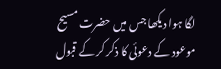لگا ہوا دیکھا جس میں حضرت مسیح موعود کے دعوئی کا ذکر کر کے قبول